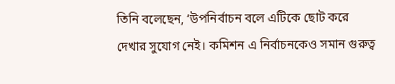তিনি বলেছেন, ‘উপনির্বাচন বলে এটিকে ছোট করে দেখার সুযোগ নেই। কমিশন এ নির্বাচনকেও সমান গুরুত্ব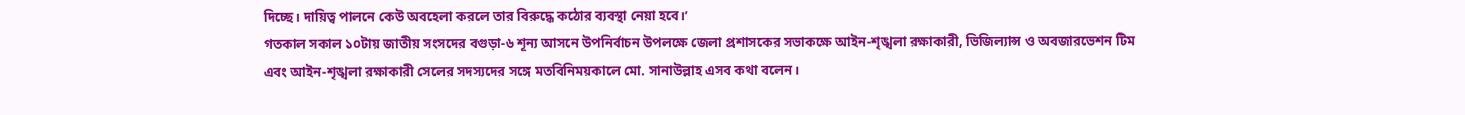দিচ্ছে। দায়িত্ব পালনে কেউ অবহেলা করলে তার বিরুদ্ধে কঠোর ব্যবস্থা নেয়া হবে।’
গতকাল সকাল ১০টায় জাতীয় সংসদের বগুড়া-৬ শূন্য আসনে উপনির্বাচন উপলক্ষে জেলা প্রশাসকের সভাকক্ষে আইন-শৃঙ্খলা রক্ষাকারী, ভিজিল্যান্স ও অবজারভেশন টিম এবং আইন-শৃঙ্খলা রক্ষাকারী সেলের সদস্যদের সঙ্গে মতবিনিময়কালে মো. সানাউল্লাহ এসব কথা বলেন।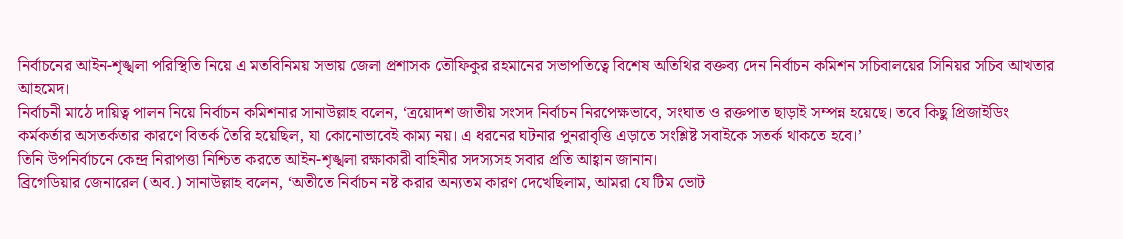নির্বাচনের আইন-শৃঙ্খলা পরিস্থিতি নিয়ে এ মতবিনিময় সভায় জেলা প্রশাসক তৌফিকুর রহমানের সভাপতিত্বে বিশেষ অতিথির বক্তব্য দেন নির্বাচন কমিশন সচিবালয়ের সিনিয়র সচিব আখতার আহমেদ।
নির্বাচনী মাঠে দায়িত্ব পালন নিয়ে নির্বাচন কমিশনার সানাউল্লাহ বলেন, ‘ত্রয়োদশ জাতীয় সংসদ নির্বাচন নিরপেক্ষভাবে, সংঘাত ও রক্তপাত ছাড়াই সম্পন্ন হয়েছে। তবে কিছু প্রিজাইডিং কর্মকর্তার অসতর্কতার কারণে বিতর্ক তৈরি হয়েছিল, যা কোনোভাবেই কাম্য নয়। এ ধরনের ঘটনার পুনরাবৃত্তি এড়াতে সংশ্লিষ্ট সবাইকে সতর্ক থাকতে হবে।’
তিনি উপনির্বাচনে কেন্দ্র নিরাপত্তা নিশ্চিত করতে আইন-শৃঙ্খলা রক্ষাকারী বাহিনীর সদস্যসহ সবার প্রতি আহ্বান জানান।
ব্রিগেডিয়ার জেনারেল (অব.) সানাউল্লাহ বলেন, ‘অতীতে নির্বাচন নষ্ট করার অন্যতম কারণ দেখেছিলাম, আমরা যে টিম ভোট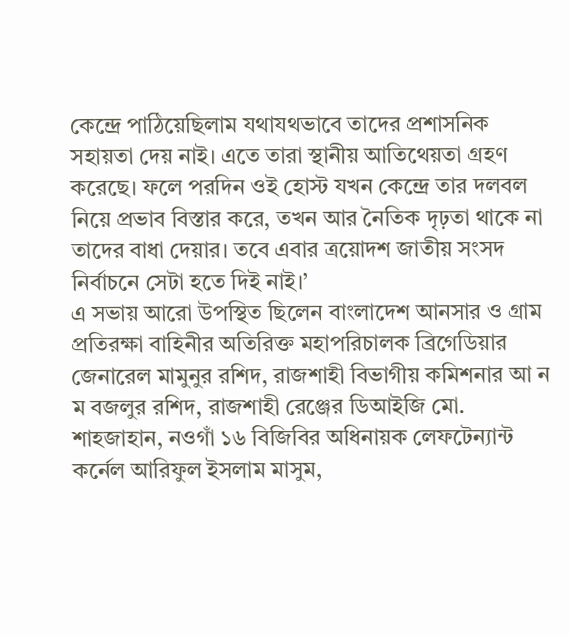কেন্দ্রে পাঠিয়েছিলাম যথাযথভাবে তাদের প্রশাসনিক সহায়তা দেয় নাই। এতে তারা স্থানীয় আতিথেয়তা গ্রহণ করেছে। ফলে পরদিন ওই হোস্ট যখন কেন্দ্রে তার দলবল নিয়ে প্রভাব বিস্তার করে, তখন আর নৈতিক দৃঢ়তা থাকে না তাদের বাধা দেয়ার। তবে এবার ত্রয়োদশ জাতীয় সংসদ নির্বাচনে সেটা হতে দিই নাই।’
এ সভায় আরো উপস্থিত ছিলেন বাংলাদেশ আনসার ও গ্রাম প্রতিরক্ষা বাহিনীর অতিরিক্ত মহাপরিচালক ব্রিগেডিয়ার জেনারেল মামুনুর রশিদ, রাজশাহী বিভাগীয় কমিশনার আ ন ম বজলুর রশিদ, রাজশাহী রেঞ্জের ডিআইজি মো. শাহজাহান, নওগাঁ ১৬ বিজিবির অধিনায়ক লেফটেন্যান্ট কর্নেল আরিফুল ইসলাম মাসুম,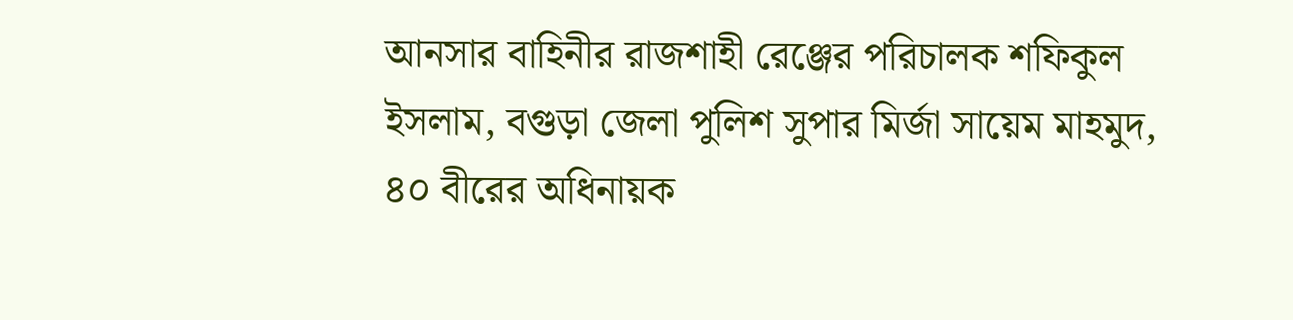আনসার বাহিনীর রাজশাহী রেঞ্জের পরিচালক শফিকুল ইসলাম, বগুড়া জেলা পুলিশ সুপার মির্জা সায়েম মাহমুদ, ৪০ বীরের অধিনায়ক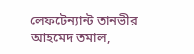লেফটেন্যান্ট তানভীর আহমেদ তমাল,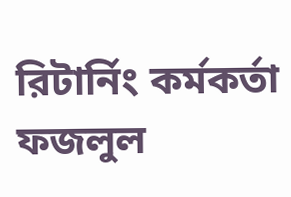রিটার্নিং কর্মকর্তা ফজলুল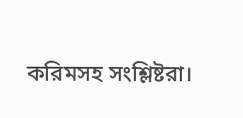করিমসহ সংশ্লিষ্টরা।